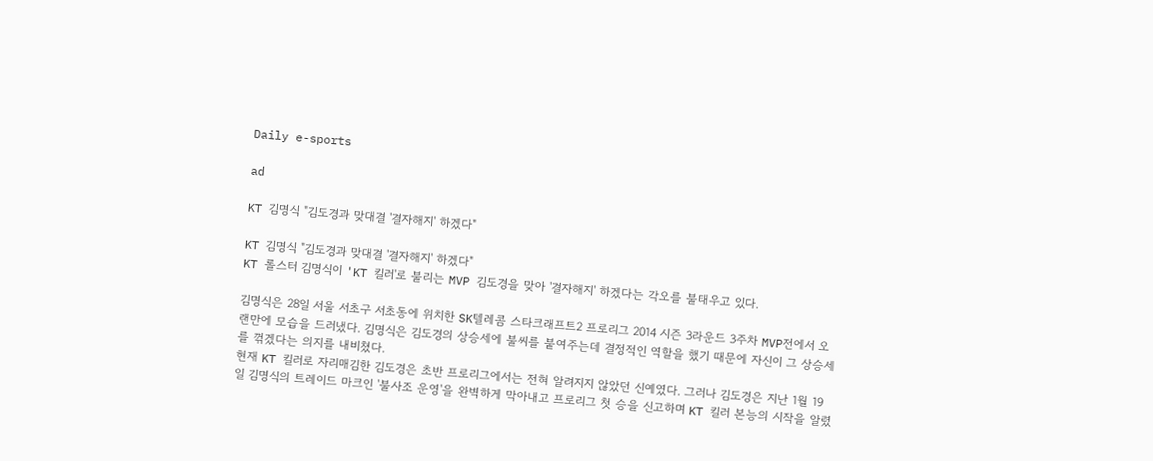Daily e-sports

ad

KT 김명식 "김도경과 맞대결 '결자해지' 하겠다"

KT 김명식 "김도경과 맞대결 '결자해지' 하겠다"
KT 롤스터 김명식이 'KT 킬러'로 불리는 MVP 김도경을 맞아 '결자해지' 하겠다는 각오를 불태우고 있다.

김명식은 28일 서울 서초구 서초동에 위치한 SK텔레콤 스타크래프트2 프로리그 2014 시즌 3라운드 3주차 MVP전에서 오랜만에 모습을 드러냈다. 김명식은 김도경의 상승세에 불씨를 붙여주는데 결정적인 역할을 했기 때문에 자신이 그 상승세를 꺾겠다는 의지를 내비쳤다.
현재 KT 킬러로 자리매김한 김도경은 초반 프로리그에서는 전혀 알려지지 않았던 신예였다. 그러나 김도경은 지난 1월 19일 김명식의 트레이드 마크인 '불사조 운영'을 완벽하게 막아내고 프로리그 첫 승을 신고하며 KT 킬러 본능의 시작을 알렸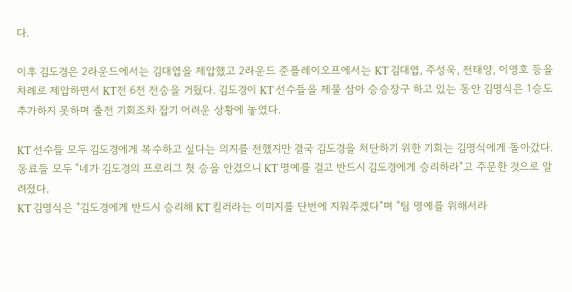다.

이후 김도경은 2라운드에서는 김대엽을 제압했고 2라운드 준플레이오프에서는 KT 김대엽, 주성욱, 전태양, 이영호 등을 차례로 제압하면서 KT전 6전 전승을 거뒀다. 김도경이 KT 선수들을 제물 삼아 승승장구 하고 있는 동안 김명식은 1승도 추가하지 못하며 출전 기회조차 잡기 어려운 상황에 놓였다.

KT 선수들 모두 김도경에게 복수하고 싶다는 의지를 전했지만 결국 김도경을 처단하기 위한 기회는 김명식에게 돌아갔다. 동료들 모두 "네가 김도경의 프로리그 첫 승을 안겼으니 KT 명예를 걸고 반드시 김도경에게 승리하라"고 주문한 것으로 알려졌다.
KT 김명식은 "김도경에게 반드시 승리해 KT 킬러라는 이미지를 단번에 지워주겠다"며 "팀 명예를 위해서라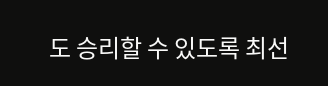도 승리할 수 있도록 최선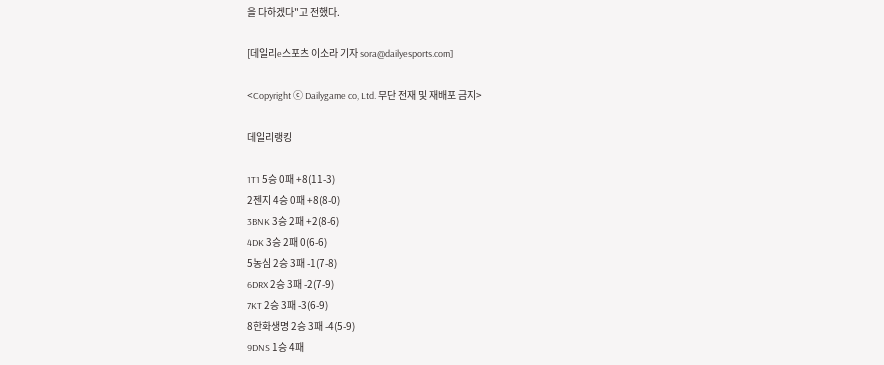을 다하겠다"고 전했다.

[데일리e스포츠 이소라 기자 sora@dailyesports.com]

<Copyright ⓒ Dailygame co, Ltd. 무단 전재 및 재배포 금지>

데일리랭킹

1T1 5승 0패 +8(11-3)
2젠지 4승 0패 +8(8-0)
3BNK 3승 2패 +2(8-6)
4DK 3승 2패 0(6-6)
5농심 2승 3패 -1(7-8)
6DRX 2승 3패 -2(7-9)
7KT 2승 3패 -3(6-9)
8한화생명 2승 3패 -4(5-9)
9DNS 1승 4패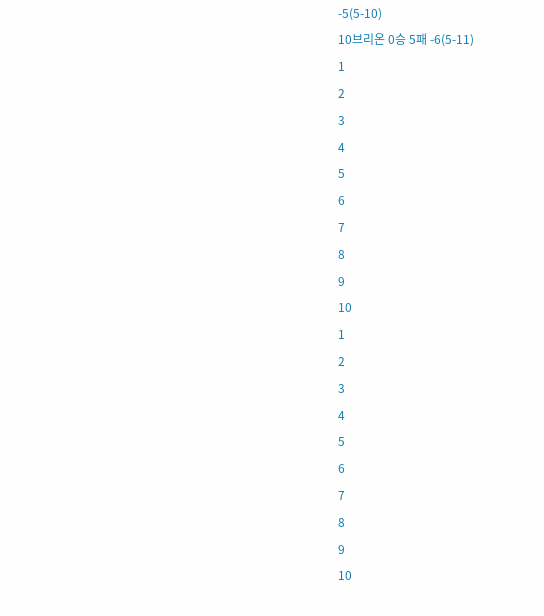-5(5-10)
10브리온 0승 5패 -6(5-11)
1
2
3
4
5
6
7
8
9
10
1
2
3
4
5
6
7
8
9
10